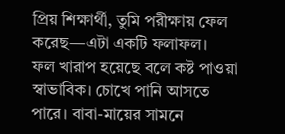প্রিয় শিক্ষার্থী, তুমি পরীক্ষায় ফেল করেছ—এটা একটি ফলাফল।
ফল খারাপ হয়েছে বলে কষ্ট পাওয়া স্বাভাবিক। চোখে পানি আসতে পারে। বাবা-মায়ের সামনে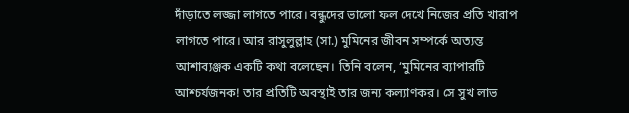দাঁড়াতে লজ্জা লাগতে পারে। বন্ধুদের ভালো ফল দেখে নিজের প্রতি খারাপ লাগতে পারে। আর রাসুলুল্লাহ (সা.) মুমিনের জীবন সম্পর্কে অত্যন্ত আশাব্যঞ্জক একটি কথা বলেছেন। তিনি বলেন, ‘মুমিনের ব্যাপারটি আশ্চর্যজনক! তার প্রতিটি অবস্থাই তার জন্য কল্যাণকর। সে সুখ লাভ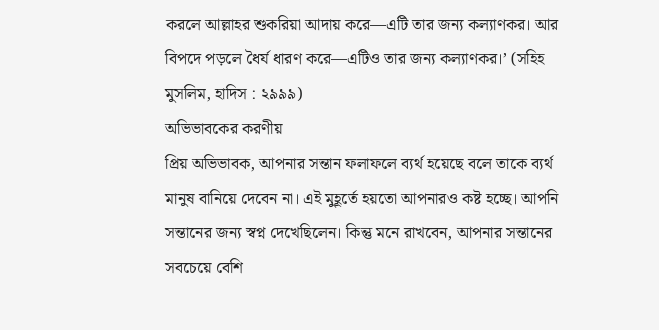করলে আল্লাহর শুকরিয়া আদায় করে—এটি তার জন্য কল্যাণকর। আর বিপদে পড়লে ধৈর্য ধারণ করে—এটিও তার জন্য কল্যাণকর।’ (সহিহ মুসলিম, হাদিস : ২৯৯৯)
অভিভাবকের করণীয়
প্রিয় অভিভাবক, আপনার সন্তান ফলাফলে ব্যর্থ হয়েছে বলে তাকে ব্যর্থ মানুষ বানিয়ে দেবেন না। এই মুহূর্তে হয়তো আপনারও কষ্ট হচ্ছে। আপনি সন্তানের জন্য স্বপ্ন দেখেছিলেন। কিন্তু মনে রাখবেন, আপনার সন্তানের সবচেয়ে বেশি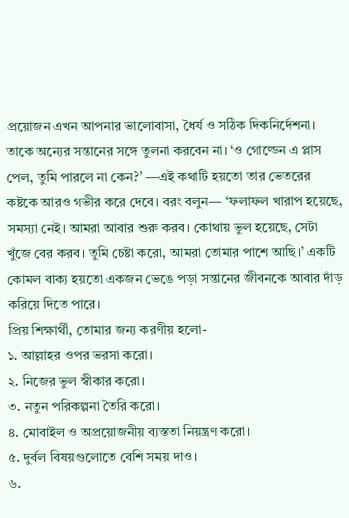প্রয়োজন এখন আপনার ভালোবাসা, ধৈর্য ও সঠিক দিকনির্দেশনা। তাকে অন্যের সন্তানের সঙ্গে তুলনা করবেন না। ‘ও গোল্ডেন এ প্লাস পেল, তুমি পারলে না কেন?’ —এই কথাটি হয়তো তার ভেতরের কষ্টকে আরও গভীর করে দেবে। বরং বলুন— ‘ফলাফল খারাপ হয়েছে, সমস্যা নেই। আমরা আবার শুরু করব। কোথায় ভুল হয়েছে, সেটা খুঁজে বের করব। তুমি চেষ্টা করো, আমরা তোমার পাশে আছি।’ একটি কোমল বাক্য হয়তো একজন ভেঙে পড়া সন্তানের জীবনকে আবার দাঁড় করিয়ে দিতে পারে।
প্রিয় শিক্ষার্থী, তোমার জন্য করণীয় হলো-
১. আল্লাহর ওপর ভরসা করো।
২. নিজের ভুল স্বীকার করো।
৩. নতুন পরিকল্পনা তৈরি করো।
৪. মোবাইল ও অপ্রয়োজনীয় ব্যস্ততা নিয়ন্ত্রণ করো।
৫. দুর্বল বিষয়গুলোতে বেশি সময় দাও।
৬.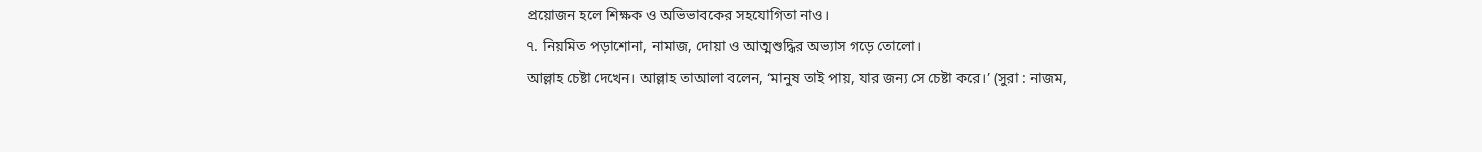প্রয়োজন হলে শিক্ষক ও অভিভাবকের সহযোগিতা নাও।
৭. নিয়মিত পড়াশোনা, নামাজ, দোয়া ও আত্মশুদ্ধির অভ্যাস গড়ে তোলো।
আল্লাহ চেষ্টা দেখেন। আল্লাহ তাআলা বলেন, ‘মানুষ তাই পায়, যার জন্য সে চেষ্টা করে।’ (সুরা : নাজম,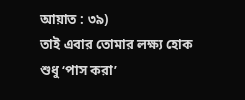আয়াত : ৩৯)
তাই এবার তোমার লক্ষ্য হোক শুধু ‘পাস করা’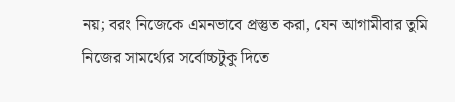নয়; বরং নিজেকে এমনভাবে প্রস্তুত করা, যেন আগামীবার তুমি নিজের সামর্থ্যের সর্বোচ্চটুকু দিতে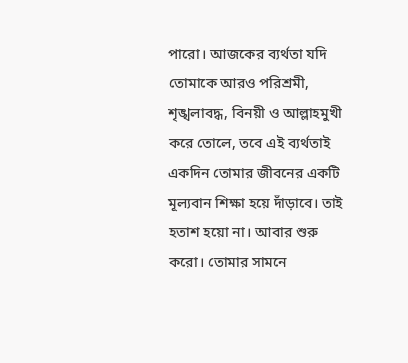পারো। আজকের ব্যর্থতা যদি তোমাকে আরও পরিশ্রমী, শৃঙ্খলাবদ্ধ, বিনয়ী ও আল্লাহমুখী করে তোলে, তবে এই ব্যর্থতাই একদিন তোমার জীবনের একটি মূল্যবান শিক্ষা হয়ে দাঁড়াবে। তাই হতাশ হয়ো না। আবার শুরু করো। তোমার সামনে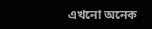এখনো অনেক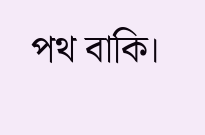পথ বাকি।